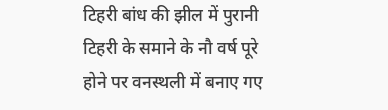टिहरी बांध की झील में पुरानी टिहरी के समाने के नौ वर्ष पूरे होने पर वनस्थली में बनाए गए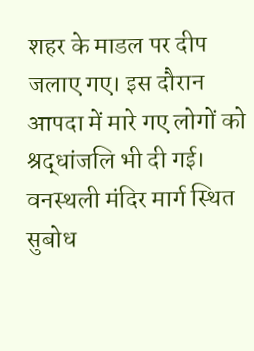शहर के माडल पर दीप जलाए गए। इस दौरान आपदा में मारे गए लोगों को श्रद्धांजलि भी दी गई।
वनस्थली मंदिर मार्ग स्थित सुबोध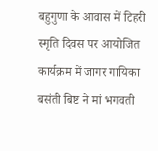बहुगुणा के आवास में टिहरी स्मृति दिवस पर आयोजित कार्यक्रम में जागर गायिका बसंती बिष्ट ने मां भगवती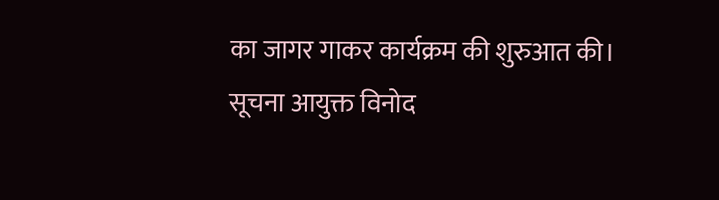का जागर गाकर कार्यक्रम की शुरुआत की।
सूचना आयुक्त विनोद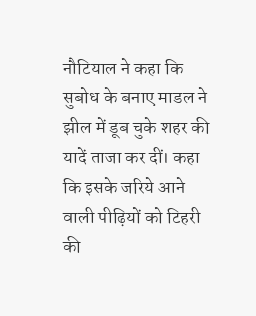नौटियाल ने कहा कि सुबोध के बनाए माडल ने झील में डूब चुके शहर की यादें ताजा कर दीं। कहा कि इसके जरिये आने वाली पीढ़ियों को टिहरी की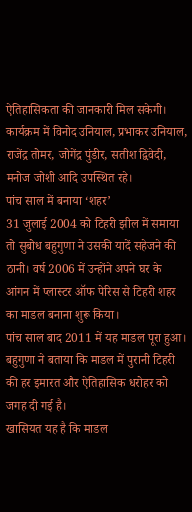ऐतिहासिकता की जानकारी मिल सकेगी।
कार्यक्रम में विनोद उनियाल, प्रभाकर उनियाल, राजेंद्र तोमर, जोगेंद्र पुंडीर, सतीश द्विवेदी, मनोज जोशी आदि उपस्थित रहे।
पांच साल में बनाया ‘शहर’
31 जुलाई 2004 को टिहरी झील में समाया तो सुबोध बहुगुणा ने उसकी यादें सहेजने की ठानी। वर्ष 2006 में उन्होंने अपने घर के आंगन में प्लास्टर ऑफ पेरिस से टिहरी शहर का माडल बनाना शुरू किया।
पांच साल बाद 2011 में यह माडल पूरा हुआ। बहुगुणा ने बताया कि माडल में पुरानी टिहरी की हर इमारत और ऐतिहासिक धरोहर को जगह दी गई है।
खासियत यह है कि माडल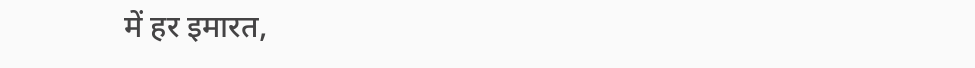में हर इमारत,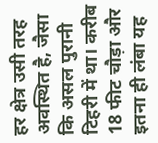हर क्षेत्र उसी तरह अवस्थित है, जैसा कि असल पुरानी टिहरी में था। करीब 18 फीट चौड़ा और इतना ही लंबा यह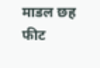माडल छह फीट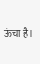ऊंचा है।